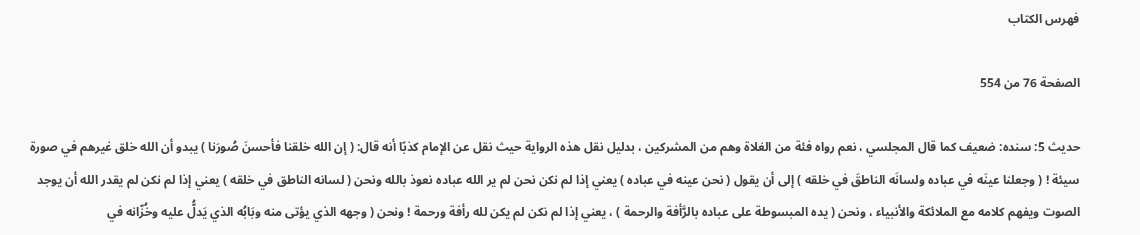فهرس الكتاب

الصفحة 76 من 554

حديث 5: سنده: ضعيف كما قال المجلسي ، نعم رواه فئة من الغلاة وهم من المشركين ، بدليل نقل هذه الرواية حيث نقل عن الإمام كذبًا أنه قال: ( إن الله خلقنا فأحسنَ صُورَنا ) يبدو أن الله خلق غيرهم في صورة سيئة ! ( وجعلنا عينَه في عباده ولسانَه الناطقَ في خلقه ) إلى أن يقول ( نحن عينه في عباده ) يعني إذا لم نكن نحن لم ير الله عباده نعوذ بالله ونحن ( لسانه الناطق في خلقه ) يعني إذا لم نكن لم يقدر الله أن يوجد الصوت ويفهم كلامه مع الملائكة والأنبياء ، ونحن ( يده المبسوطة على عباده بالرَّأفة والرحمة ) ، يعني إذا لم نكن لم يكن لله رأفة ورحمة ! ونحن ( وجهه الذي يؤتى منه وبَابُه الذي يَدلُّ عليه وخُزّانه في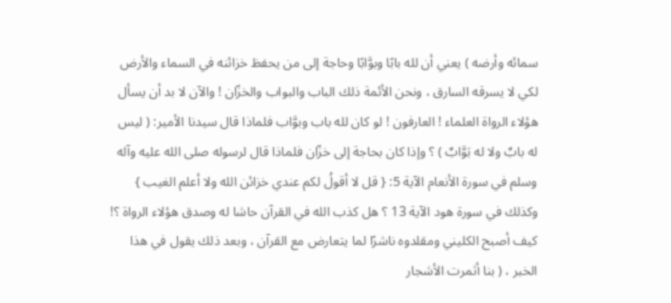سمائه وأرضه ) يعني أن لله بابًا وبوَّابًا وحاجة إلى من يحفظ خزائنه في السماء والأرض لكي لا يسرقه السارق ، ونحن الأئمة ذلك الباب والبواب والخزّان ! والآن لا بد أن يسأل هؤلاء الرواة العلماء ! العارفون ! لو كان لله باب وبوَّاب فلماذا قال سيدنا الأمير: ( ليس له بابٌ ولا له بَوَّابٌ ) ؟ وإذا كان بحاجة إلى خزّان فلماذا قال لرسوله صلى الله عليه وآله وسلم في سورة الأنعام الآية 5: { قل لا أقولُ لكم عندي خزائن الله ولا أعلم الغيب } وكذلك في سورة هود الآية 13 ؟ هل كذب الله في القرآن حاشا له وصدق هؤلاء الرواة ؟! كيف أصبح الكليني ومقلدوه ناشرًا لما يتعارض مع القرآن ، وبعد ذلك يقول في هذا الخبر ، ( بنا أثمرت الأشجار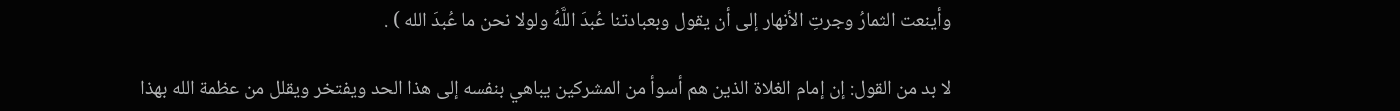وأينعت الثمارُ وجرتِ الأنهار إلى أن يقول وبعبادتنا عُبدَ اللَّهُ ولولا نحن ما عُبدَ الله ) .

لا بد من القول: إن إمام الغلاة الذين هم أسوأ من المشركين يباهي بنفسه إلى هذا الحد ويفتخر ويقلل من عظمة الله بهذا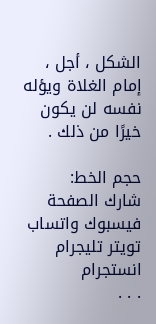الشكل ، أجل ، إمام الغلاة ويؤله نفسه لن يكون خيرًا من ذلك .

حجم الخط:
شارك الصفحة
فيسبوك واتساب تويتر تليجرام انستجرام
. . .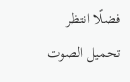فضلًا انتظر تحميل الصوت